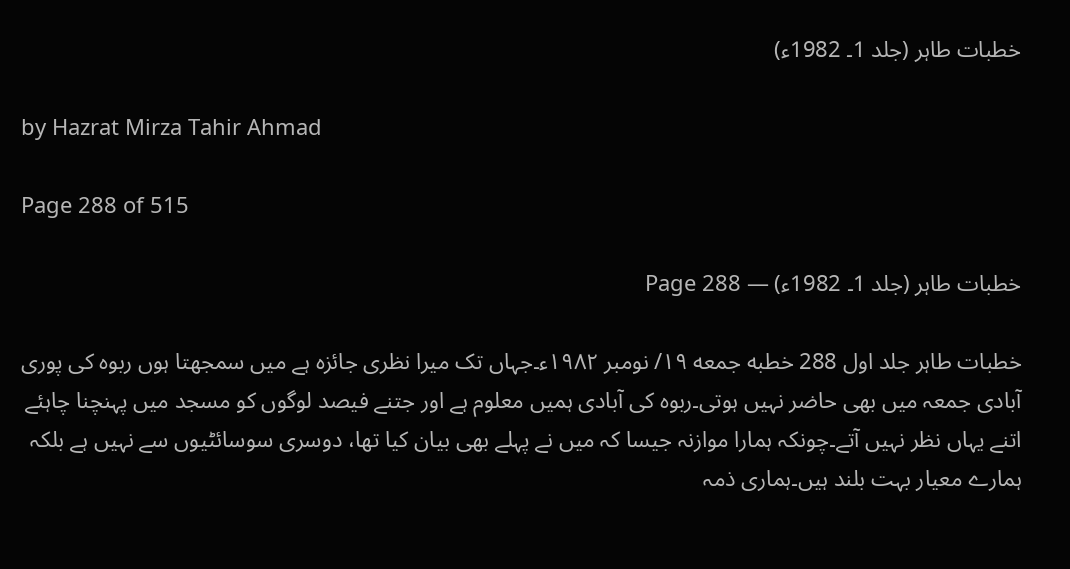خطبات طاہر (جلد 1۔ 1982ء)

by Hazrat Mirza Tahir Ahmad

Page 288 of 515

خطبات طاہر (جلد 1۔ 1982ء) — Page 288

خطبات طاہر جلد اول 288 خطبه جمعه ۱۹/ نومبر ۱۹۸۲ء۔جہاں تک میرا نظری جائزہ ہے میں سمجھتا ہوں ربوہ کی پوری آبادی جمعہ میں بھی حاضر نہیں ہوتی۔ربوہ کی آبادی ہمیں معلوم ہے اور جتنے فیصد لوگوں کو مسجد میں پہنچنا چاہئے اتنے یہاں نظر نہیں آتے۔چونکہ ہمارا موازنہ جیسا کہ میں نے پہلے بھی بیان کیا تھا، دوسری سوسائٹیوں سے نہیں ہے بلکہ ہمارے معیار بہت بلند ہیں۔ہماری ذمہ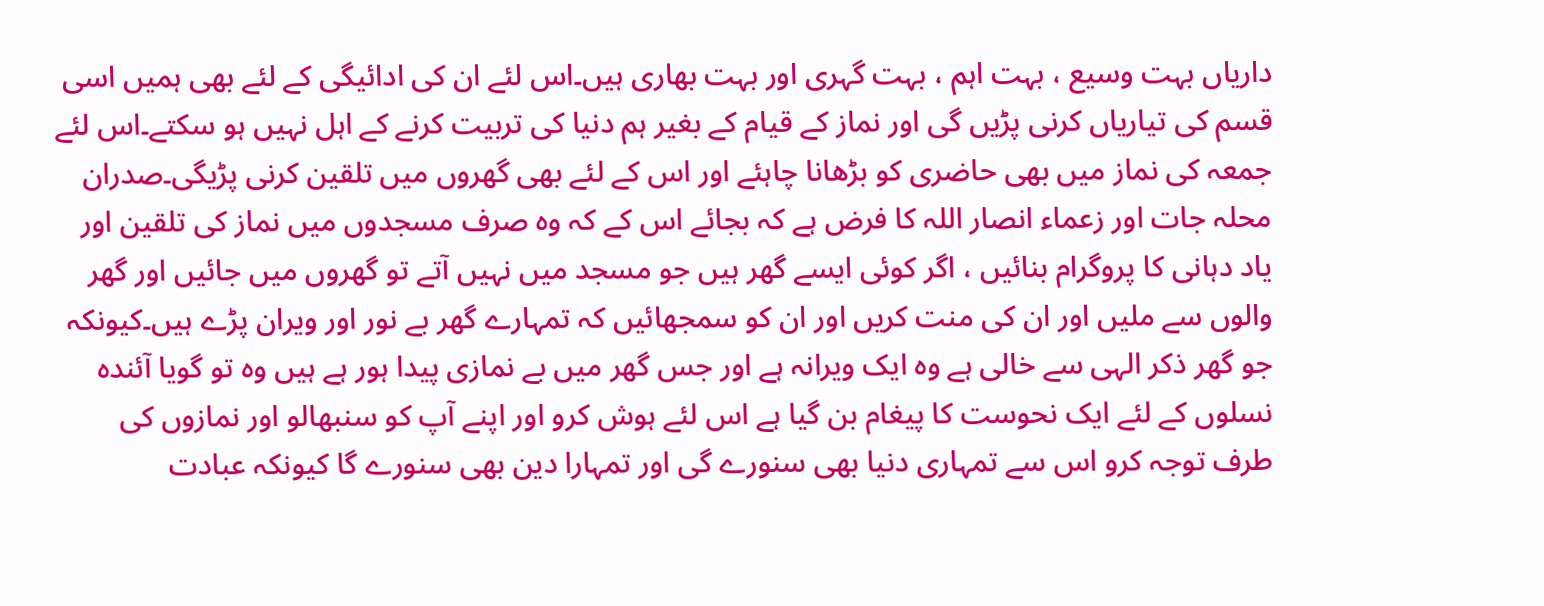داریاں بہت وسیع ، بہت اہم ، بہت گہری اور بہت بھاری ہیں۔اس لئے ان کی ادائیگی کے لئے بھی ہمیں اسی قسم کی تیاریاں کرنی پڑیں گی اور نماز کے قیام کے بغیر ہم دنیا کی تربیت کرنے کے اہل نہیں ہو سکتے۔اس لئے جمعہ کی نماز میں بھی حاضری کو بڑھانا چاہئے اور اس کے لئے بھی گھروں میں تلقین کرنی پڑیگی۔صدران محلہ جات اور زعماء انصار اللہ کا فرض ہے کہ بجائے اس کے کہ وہ صرف مسجدوں میں نماز کی تلقین اور یاد دہانی کا پروگرام بنائیں ، اگر کوئی ایسے گھر ہیں جو مسجد میں نہیں آتے تو گھروں میں جائیں اور گھر والوں سے ملیں اور ان کی منت کریں اور ان کو سمجھائیں کہ تمہارے گھر بے نور اور ویران پڑے ہیں۔کیونکہ جو گھر ذکر الہی سے خالی ہے وہ ایک ویرانہ ہے اور جس گھر میں بے نمازی پیدا ہور ہے ہیں وہ تو گویا آئندہ نسلوں کے لئے ایک نحوست کا پیغام بن گیا ہے اس لئے ہوش کرو اور اپنے آپ کو سنبھالو اور نمازوں کی طرف توجہ کرو اس سے تمہاری دنیا بھی سنورے گی اور تمہارا دین بھی سنورے گا کیونکہ عبادت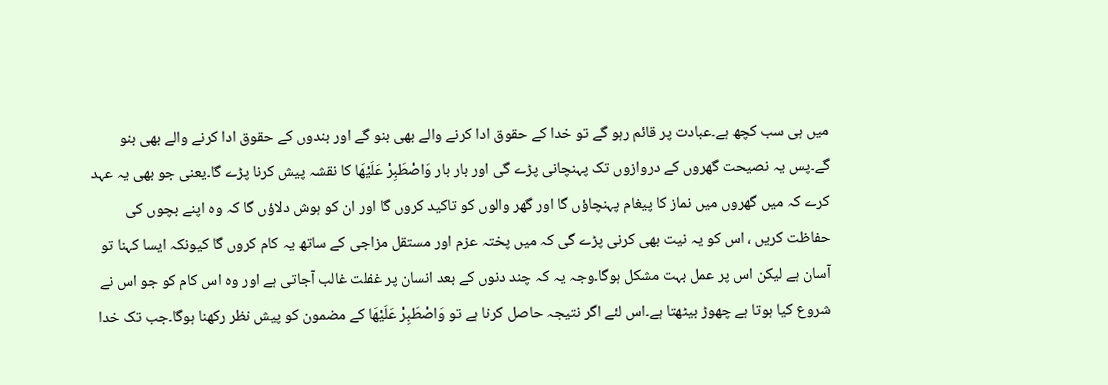میں ہی سب کچھ ہے۔عبادت پر قائم رہو گے تو خدا کے حقوق ادا کرنے والے بھی بنو گے اور بندوں کے حقوق ادا کرنے والے بھی بنو گے۔پس یہ نصیحت گھروں کے دروازوں تک پہنچانی پڑے گی اور بار بار وَاصْطَبِرْ عَلَيْهَا کا نقشہ پیش کرنا پڑے گا۔یعنی جو بھی یہ عہد کرے کہ میں گھروں میں نماز کا پیغام پہنچاؤں گا اور گھر والوں کو تاکید کروں گا اور ان کو ہوش دلاؤں گا کہ وہ اپنے بچوں کی حفاظت کریں ، اس کو یہ نیت بھی کرنی پڑے گی کہ میں پختہ عزم اور مستقل مزاجی کے ساتھ یہ کام کروں گا کیونکہ ایسا کہنا تو آسان ہے لیکن اس پر عمل بہت مشکل ہوگا۔وجہ یہ کہ چند دنوں کے بعد انسان پر غفلت غالب آجاتی ہے اور وہ اس کام کو جو اس نے شروع کیا ہوتا ہے چھوڑ بیٹھتا ہے۔اس لئے اگر نتیجہ حاصل کرنا ہے تو وَاصْطَبِرْ عَلَيْهَا کے مضمون کو پیش نظر رکھنا ہوگا۔جب تک خدا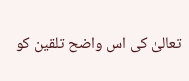تعالیٰ کی اس واضح تلقین کو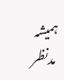ہمیشہ مدنظر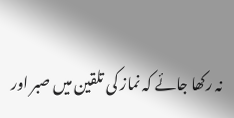نہ رکھا جائے کہ نماز کی تلقین میں صبر اور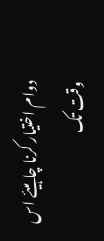دوام اختیار کرنا چاہیئے اس وقت تک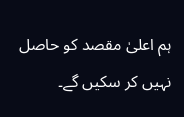ہم اعلیٰ مقصد کو حاصل نہیں کر سکیں گے۔